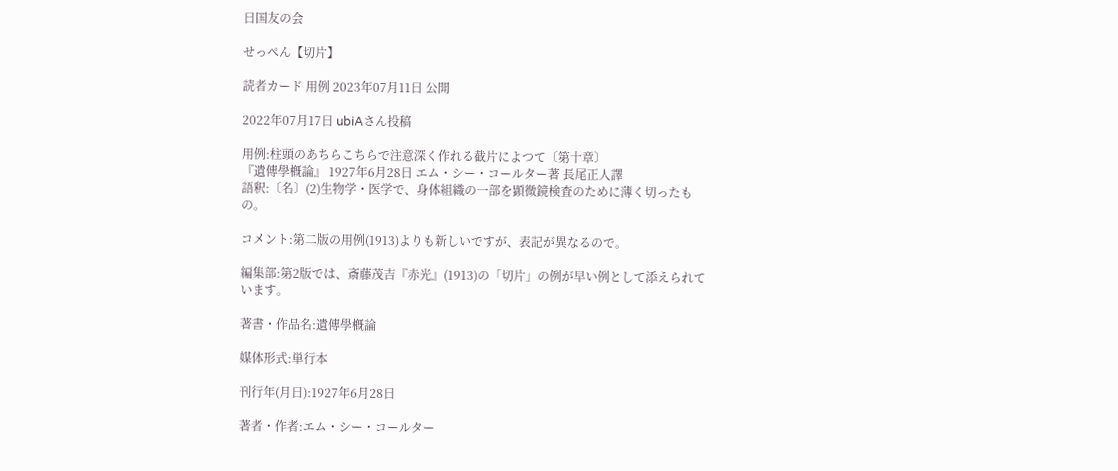日国友の会

せっぺん【切片】

読者カード 用例 2023年07月11日 公開

2022年07月17日 ubiAさん投稿

用例:柱頭のあちらこちらで注意深く作れる截片によつて〔第十章〕
『遺傳學槪論』 1927年6月28日 エム・シー・コールター著 長尾正人譯
語釈:〔名〕(2)生物学・医学で、身体組織の一部を顕微鏡検査のために薄く切ったもの。

コメント:第二版の用例(1913)よりも新しいですが、表記が異なるので。

編集部:第2版では、斎藤茂吉『赤光』(1913)の「切片」の例が早い例として添えられています。

著書・作品名:遺傳學槪論

媒体形式:単行本

刊行年(月日):1927年6月28日

著者・作者:エム・シー・コールター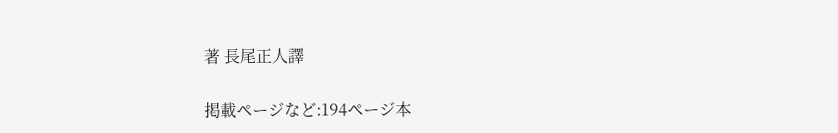著 長尾正人譯

掲載ページなど:194ページ本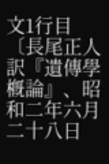文1行目〔長尾正人訳『遺傳學槪論』、昭和二年六月二十八日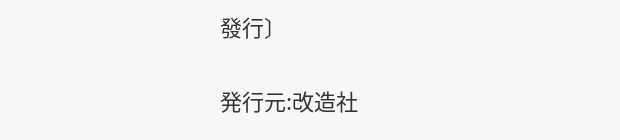發行〕

発行元:改造社